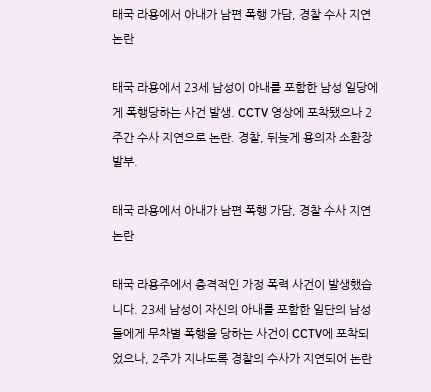태국 라용에서 아내가 남편 폭행 가담, 경찰 수사 지연 논란

태국 라용에서 23세 남성이 아내를 포함한 남성 일당에게 폭행당하는 사건 발생. CCTV 영상에 포착됐으나 2주간 수사 지연으로 논란. 경찰, 뒤늦게 용의자 소환장 발부.

태국 라용에서 아내가 남편 폭행 가담, 경찰 수사 지연 논란

태국 라용주에서 충격적인 가정 폭력 사건이 발생했습니다. 23세 남성이 자신의 아내를 포함한 일단의 남성들에게 무차별 폭행을 당하는 사건이 CCTV에 포착되었으나, 2주가 지나도록 경찰의 수사가 지연되어 논란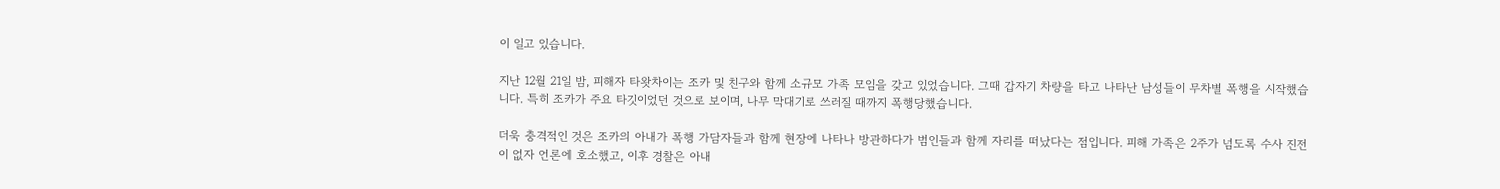이 일고 있습니다.

지난 12월 21일 밤, 피해자 타왓차이는 조카 및 친구와 함께 소규모 가족 모임을 갖고 있었습니다. 그때 갑자기 차량을 타고 나타난 남성들이 무차별 폭행을 시작했습니다. 특히 조카가 주요 타깃이었던 것으로 보이며, 나무 막대기로 쓰러질 때까지 폭행당했습니다.

더욱 충격적인 것은 조카의 아내가 폭행 가담자들과 함께 현장에 나타나 방관하다가 범인들과 함께 자리를 떠났다는 점입니다. 피해 가족은 2주가 넘도록 수사 진전이 없자 언론에 호소했고, 이후 경찰은 아내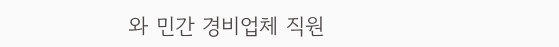와 민간 경비업체 직원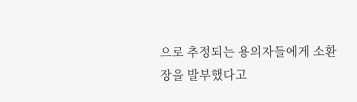으로 추정되는 용의자들에게 소환장을 발부했다고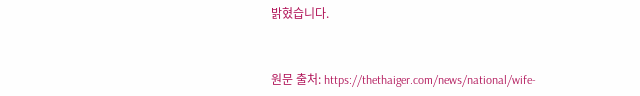밝혔습니다.


원문 출처: https://thethaiger.com/news/national/wife-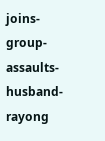joins-group-assaults-husband-rayong